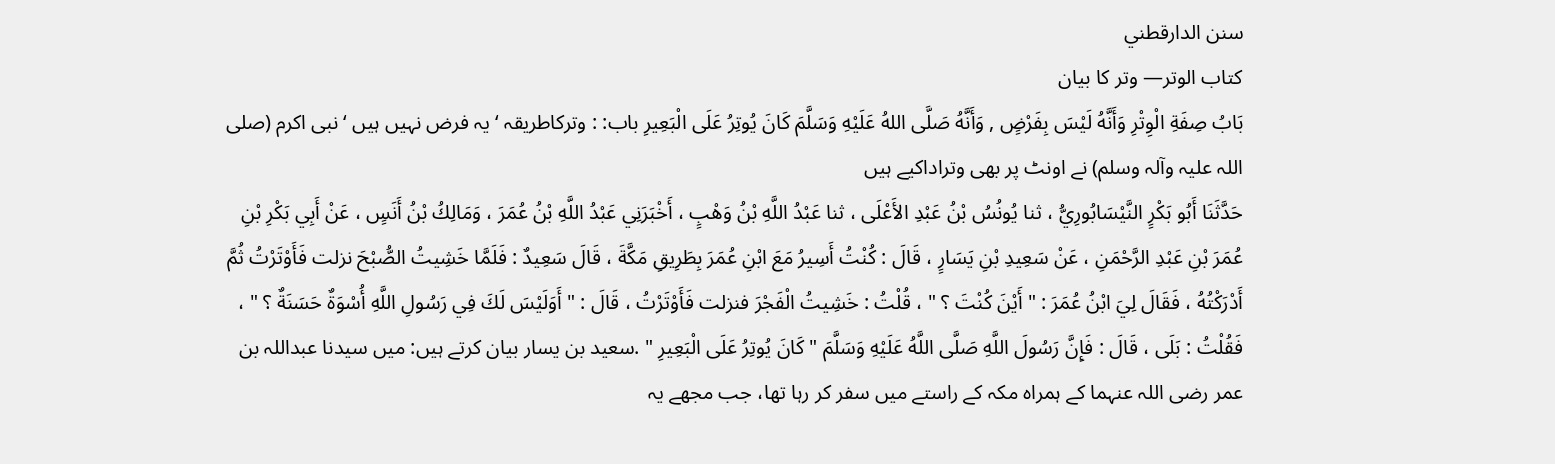سنن الدارقطني
كتاب الوتر— وتر کا بیان
بَابُ صِفَةِ الْوِتْرِ وَأَنَّهُ لَيْسَ بِفَرْضٍ , وَأَنَّهُ صَلَّى اللهُ عَلَيْهِ وَسَلَّمَ كَانَ يُوتِرُ عَلَى الْبَعِيرِ باب: : وترکاطریقہ ‘ یہ فرض نہیں ہیں ‘ نبی اکرم (صلی اللہ علیہ وآلہ وسلم) نے اونٹ پر بھی وتراداکیے ہیں
حَدَّثَنَا أَبُو بَكْرٍ النَّيْسَابُورِيُّ ، ثنا يُونُسُ بْنُ عَبْدِ الأَعْلَى ، ثنا عَبْدُ اللَّهِ بْنُ وَهْبٍ ، أَخْبَرَنِي عَبْدُ اللَّهِ بْنُ عُمَرَ ، وَمَالِكُ بْنُ أَنَسٍ ، عَنْ أَبِي بَكْرِ بْنِ عُمَرَ بْنِ عَبْدِ الرَّحْمَنِ ، عَنْ سَعِيدِ بْنِ يَسَارٍ ، قَالَ : كُنْتُ أَسِيرُ مَعَ ابْنِ عُمَرَ بِطَرِيقِ مَكَّةَ ، قَالَ سَعِيدٌ : فَلَمَّا خَشِيتُ الصُّبْحَ نزلت فَأَوْتَرْتُ ثُمَّ أَدْرَكْتُهُ ، فَقَالَ لِيَ ابْنُ عُمَرَ : " أَيْنَ كُنْتَ ؟ " ، قُلْتُ : خَشِيتُ الْفَجْرَ فنزلت فَأَوْتَرْتُ ، قَالَ : " أَوَلَيْسَ لَكَ فِي رَسُولِ اللَّهِ أُسْوَةٌ حَسَنَةٌ ؟ " ، فَقُلْتُ : بَلَى ، قَالَ : فَإِنَّ رَسُولَ اللَّهِ صَلَّى اللَّهُ عَلَيْهِ وَسَلَّمَ " كَانَ يُوتِرُ عَلَى الْبَعِيرِ " .سعید بن یسار بیان کرتے ہیں: میں سیدنا عبداللہ بن عمر رضی اللہ عنہما کے ہمراہ مکہ کے راستے میں سفر کر رہا تھا، جب مجھے یہ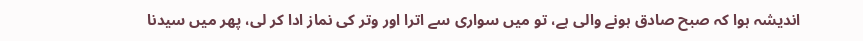اندیشہ ہوا کہ صبح صادق ہونے والی ہے، تو میں سواری سے اترا اور وتر کی نماز ادا کر لی، پھر میں سیدنا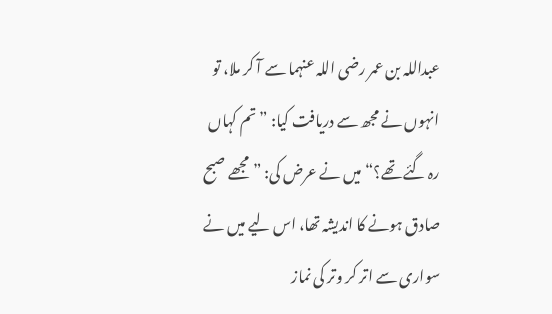عبداللہ بن عمر رضی اللہ عنہما سے آ کر ملا، تو انہوں نے مجھ سے دریافت کیا: ”تم کہاں رہ گئے تھے؟“ میں نے عرض کی: ”مجھے صبح صادق ہونے کا اندیشہ تھا، اس لیے میں نے سواری سے اتر کر وتر کی نماز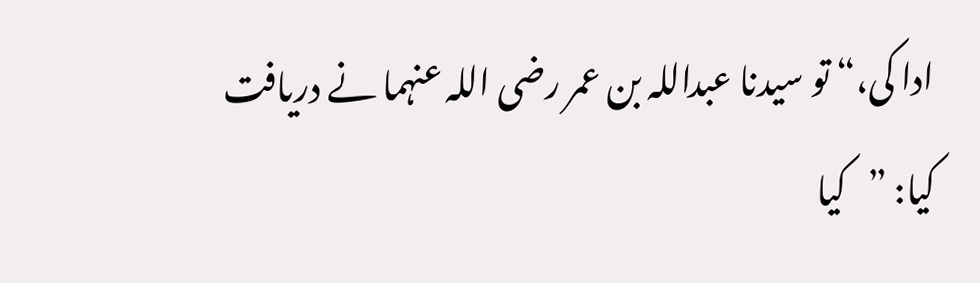ادا کی،“ تو سیدنا عبداللہ بن عمر رضی اللہ عنہما نے دریافت کیا: ”کیا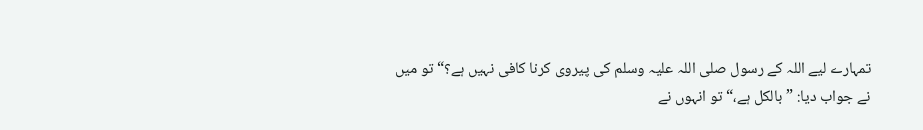تمہارے لیے اللہ کے رسول صلی اللہ علیہ وسلم کی پیروی کرنا کافی نہیں ہے؟“ تو میں نے جواب دیا: ”بالکل ہے،“ تو انہوں نے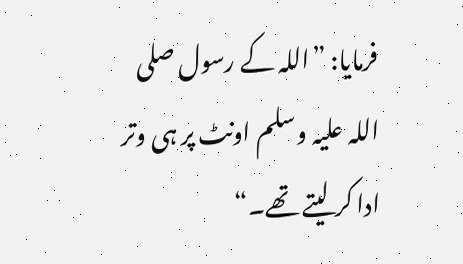فرمایا: ”اللہ کے رسول صلی اللہ علیہ وسلم اونٹ پر ہی وتر ادا کر لیتے تھے۔“